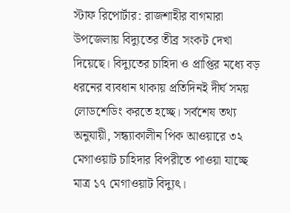স্টাফ রিপোর্টার: রাজশাহীর বাগমারা উপজেলায় বিদ্যুতের তীব্র সংকট দেখা দিয়েছে। বিদ্যুতের চাহিদা ও প্রাপ্তির মধ্যে বড় ধরনের ব্যবধান থাকায় প্রতিদিনই দীর্ঘ সময় লোডশেডিং করতে হচ্ছে। সর্বশেষ তথ্য অনুযায়ী, সন্ধ্যাকালীন পিক আওয়ারে ৩২ মেগাওয়াট চাহিদার বিপরীতে পাওয়া যাচ্ছে মাত্র ১৭ মেগাওয়াট বিদ্যুৎ।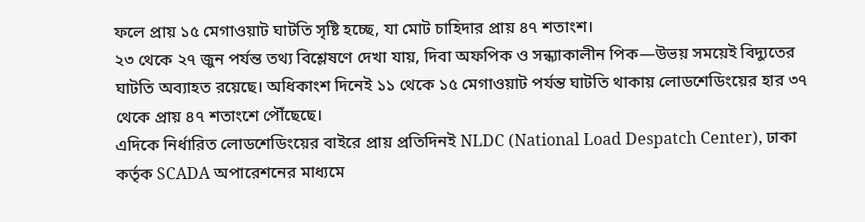ফলে প্রায় ১৫ মেগাওয়াট ঘাটতি সৃষ্টি হচ্ছে, যা মোট চাহিদার প্রায় ৪৭ শতাংশ।
২৩ থেকে ২৭ জুন পর্যন্ত তথ্য বিশ্লেষণে দেখা যায়, দিবা অফপিক ও সন্ধ্যাকালীন পিক—উভয় সময়েই বিদ্যুতের ঘাটতি অব্যাহত রয়েছে। অধিকাংশ দিনেই ১১ থেকে ১৫ মেগাওয়াট পর্যন্ত ঘাটতি থাকায় লোডশেডিংয়ের হার ৩৭ থেকে প্রায় ৪৭ শতাংশে পৌঁছেছে।
এদিকে নির্ধারিত লোডশেডিংয়ের বাইরে প্রায় প্রতিদিনই NLDC (National Load Despatch Center), ঢাকা কর্তৃক SCADA অপারেশনের মাধ্যমে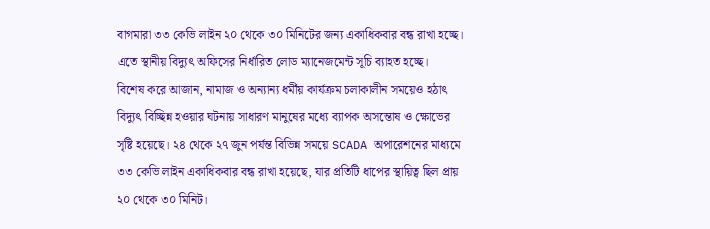বাগমারা ৩৩ কেভি লাইন ২০ থেকে ৩০ মিনিটের জন্য একাধিকবার বন্ধ রাখা হচ্ছে। এতে স্থানীয় বিদ্যুৎ অফিসের নির্ধারিত লোড ম্যানেজমেন্ট সূচি ব্যাহত হচ্ছে।
বিশেষ করে আজান, নামাজ ও অন্যান্য ধর্মীয় কার্যক্রম চলাকালীন সময়েও হঠাৎ বিদ্যুৎ বিচ্ছিন্ন হওয়ার ঘটনায় সাধারণ মানুষের মধ্যে ব্যাপক অসন্তোষ ও ক্ষোভের সৃষ্টি হয়েছে। ২৪ থেকে ২৭ জুন পর্যন্ত বিভিন্ন সময়ে SCADA অপারেশনের মাধ্যমে ৩৩ কেভি লাইন একাধিকবার বন্ধ রাখা হয়েছে, যার প্রতিটি ধাপের স্থায়িত্ব ছিল প্রায় ২০ থেকে ৩০ মিনিট।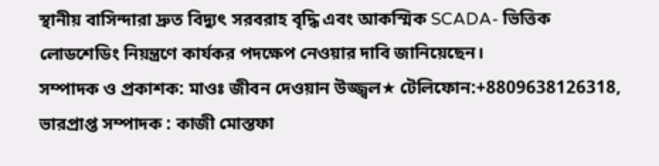স্থানীয় বাসিন্দারা দ্রুত বিদ্যুৎ সরবরাহ বৃদ্ধি এবং আকস্মিক SCADA- ভিত্তিক লোডশেডিং নিয়ন্ত্রণে কার্যকর পদক্ষেপ নেওয়ার দাবি জানিয়েছেন।
সম্পাদক ও প্রকাশক: মাওঃ জীবন দেওয়ান উজ্জ্বল★ টেলিফোন:+8809638126318, ভারপ্রাপ্ত সম্পাদক : কাজী মোস্তফা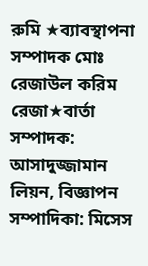রুমি ★ব্যাবস্থাপনা সম্পাদক মোঃ রেজাউল করিম রেজা★বার্তা সম্পাদক: আসাদুজ্জামান লিয়ন, বিজ্ঞাপন সম্পাদিকা: মিসেস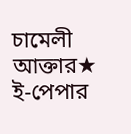চামেলী আক্তার★
ই-পেপার